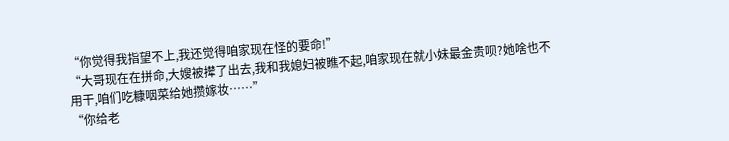“你觉得我指望不上,我还觉得咱家现在怪的要命!”
“大哥现在在拼命,大嫂被撵了出去,我和我媳妇被瞧不起,咱家现在就小妹最金贵呗?她啥也不用干,咱们吃糠咽菜给她攒嫁妆……”
“你给老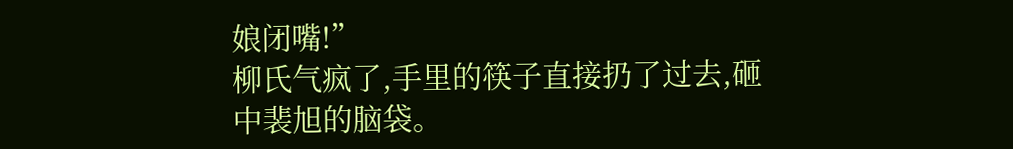娘闭嘴!”
柳氏气疯了,手里的筷子直接扔了过去,砸中裴旭的脑袋。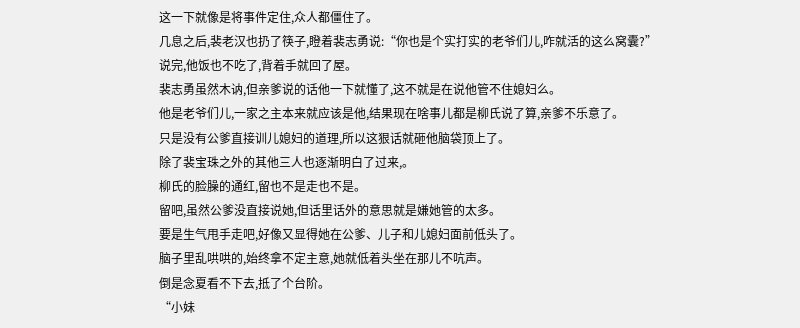这一下就像是将事件定住,众人都僵住了。
几息之后,裴老汉也扔了筷子,瞪着裴志勇说:“你也是个实打实的老爷们儿,咋就活的这么窝囊?”
说完,他饭也不吃了,背着手就回了屋。
裴志勇虽然木讷,但亲爹说的话他一下就懂了,这不就是在说他管不住媳妇么。
他是老爷们儿,一家之主本来就应该是他,结果现在啥事儿都是柳氏说了算,亲爹不乐意了。
只是没有公爹直接训儿媳妇的道理,所以这狠话就砸他脑袋顶上了。
除了裴宝珠之外的其他三人也逐渐明白了过来,。
柳氏的脸臊的通红,留也不是走也不是。
留吧,虽然公爹没直接说她,但话里话外的意思就是嫌她管的太多。
要是生气甩手走吧,好像又显得她在公爹、儿子和儿媳妇面前低头了。
脑子里乱哄哄的,始终拿不定主意,她就低着头坐在那儿不吭声。
倒是念夏看不下去,抵了个台阶。
“小妹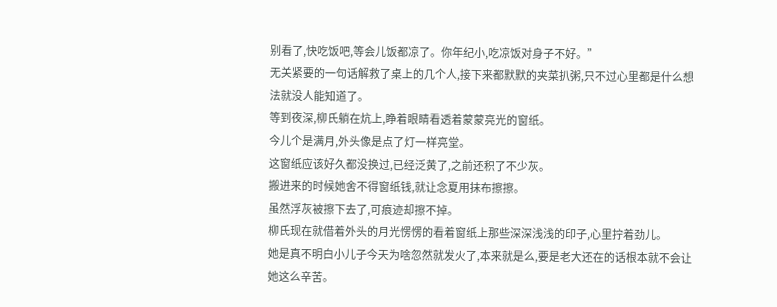别看了,快吃饭吧,等会儿饭都凉了。你年纪小,吃凉饭对身子不好。”
无关紧要的一句话解救了桌上的几个人,接下来都默默的夹菜扒粥,只不过心里都是什么想法就没人能知道了。
等到夜深,柳氏躺在炕上,睁着眼睛看透着蒙蒙亮光的窗纸。
今儿个是满月,外头像是点了灯一样亮堂。
这窗纸应该好久都没换过,已经泛黄了,之前还积了不少灰。
搬进来的时候她舍不得窗纸钱,就让念夏用抹布擦擦。
虽然浮灰被擦下去了,可痕迹却擦不掉。
柳氏现在就借着外头的月光愣愣的看着窗纸上那些深深浅浅的印子,心里拧着劲儿。
她是真不明白小儿子今天为啥忽然就发火了,本来就是么,要是老大还在的话根本就不会让她这么辛苦。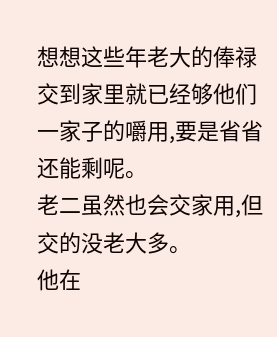想想这些年老大的俸禄交到家里就已经够他们一家子的嚼用,要是省省还能剩呢。
老二虽然也会交家用,但交的没老大多。
他在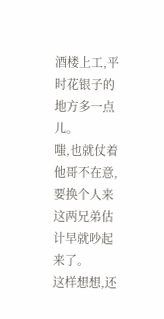酒楼上工,平时花银子的地方多一点儿。
嗤,也就仗着他哥不在意,要换个人来这两兄弟估计早就吵起来了。
这样想想,还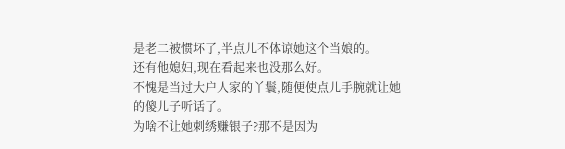是老二被惯坏了,半点儿不体谅她这个当娘的。
还有他媳妇,现在看起来也没那么好。
不愧是当过大户人家的丫鬟,随便使点儿手腕就让她的傻儿子听话了。
为啥不让她刺绣赚银子?那不是因为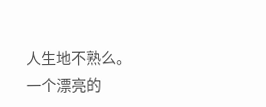人生地不熟么。
一个漂亮的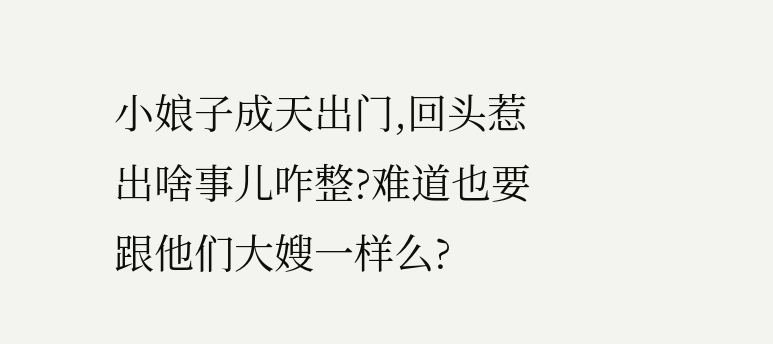小娘子成天出门,回头惹出啥事儿咋整?难道也要跟他们大嫂一样么?